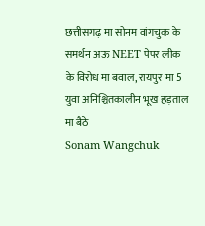छत्तीसगढ़ मा सोनम वांगचुक के समर्थन अऊ NEET पेपर लीक के विरोध मा बवाल, रायपुर मा 5 युवा अनिश्चितकालीन भूख हड़ताल मा बैठे
Sonam Wangchuk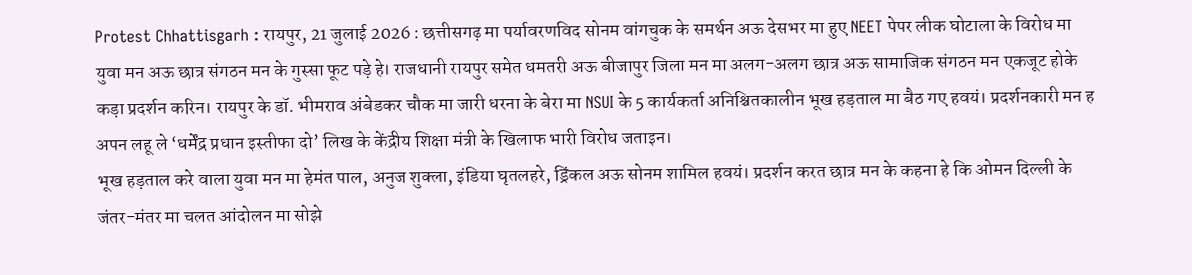Protest Chhattisgarh : रायपुर, 21 जुलाई 2026 : छत्तीसगढ़ मा पर्यावरणविद सोनम वांगचुक के समर्थन अऊ देसभर मा हुए NEET पेपर लीक घोटाला के विरोध मा युवा मन अऊ छात्र संगठन मन के गुस्सा फूट पड़े हे। राजधानी रायपुर समेत धमतरी अऊ बीजापुर जिला मन मा अलग-अलग छात्र अऊ सामाजिक संगठन मन एकजूट होके कड़ा प्रदर्शन करिन। रायपुर के डॉ. भीमराव अंबेडकर चौक मा जारी धरना के बेरा मा NSUI के 5 कार्यकर्ता अनिश्चितकालीन भूख हड़ताल मा बैठ गए हवयं। प्रदर्शनकारी मन ह अपन लहू ले ‘धर्मेंद्र प्रधान इस्तीफा दो’ लिख के केंद्रीय शिक्षा मंत्री के खिलाफ भारी विरोध जताइन।
भूख हड़ताल करे वाला युवा मन मा हेमंत पाल, अनुज शुक्ला, इंडिया घृतलहरे, ड्रिंकल अऊ सोनम शामिल हवयं। प्रदर्शन करत छात्र मन के कहना हे कि ओमन दिल्ली के जंतर-मंतर मा चलत आंदोलन मा सोझे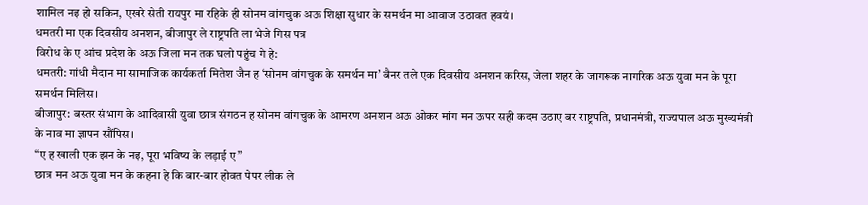शामिल नइ हो सकिन, एखरे सेती रायपुर मा रहिके ही सोनम वांगचुक अऊ शिक्षा सुधार के समर्थन मा आवाज उठावत हवयं।
धमतरी मा एक दिवसीय अनशन, बीजापुर ले राष्ट्रपति ला भेजे गिस पत्र
विरोध के ए आंच प्रदेश के अऊ जिला मन तक घलो पहुंच गे हे:
धमतरी: गांधी मैदान मा सामाजिक कार्यकर्ता मितेश जैन ह ‘सोनम वांगचुक के समर्थन मा’ बैनर तले एक दिवसीय अनशन करिस, जेला शहर के जागरूक नागरिक अऊ युवा मन के पूरा समर्थन मिलिस।
बीजापुर: बस्तर संभाग के आदिवासी युवा छात्र संगठन ह सोनम वांगचुक के आमरण अनशन अऊ ओकर मांग मन ऊपर सही कदम उठाए बर राष्ट्रपति, प्रधानमंत्री, राज्यपाल अऊ मुख्यमंत्री के नाव मा ज्ञापन सौंपिस।
“ए ह खाली एक झन के नइ, पूरा भविष्य के लड़ाई ए”
छात्र मन अऊ युवा मन के कहना हे कि बार-बार होवत पेपर लीक ले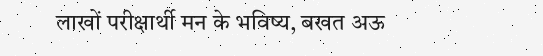लाखों परीक्षार्थी मन के भविष्य, बखत अऊ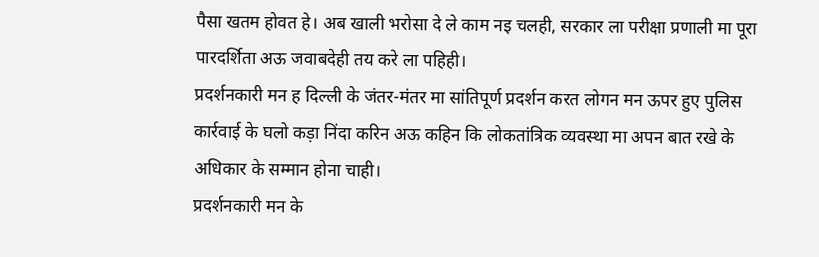पैसा खतम होवत हे। अब खाली भरोसा दे ले काम नइ चलही, सरकार ला परीक्षा प्रणाली मा पूरा पारदर्शिता अऊ जवाबदेही तय करे ला पहिही।
प्रदर्शनकारी मन ह दिल्ली के जंतर-मंतर मा सांतिपूर्ण प्रदर्शन करत लोगन मन ऊपर हुए पुलिस कार्रवाई के घलो कड़ा निंदा करिन अऊ कहिन कि लोकतांत्रिक व्यवस्था मा अपन बात रखे के अधिकार के सम्मान होना चाही।
प्रदर्शनकारी मन के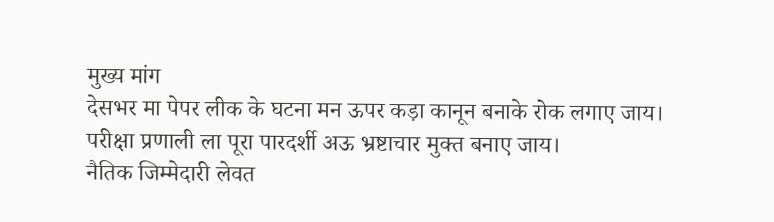मुख्य मांग
देसभर मा पेपर लीक के घटना मन ऊपर कड़ा कानून बनाके रोक लगाए जाय।
परीक्षा प्रणाली ला पूरा पारदर्शी अऊ भ्रष्टाचार मुक्त बनाए जाय।
नैतिक जिम्मेदारी लेवत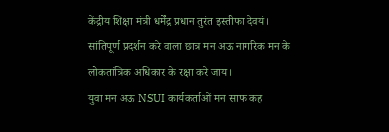केंद्रीय शिक्षा मंत्री धर्मेंद्र प्रधान तुरंत इस्तीफा देवयं।
सांतिपूर्ण प्रदर्शन करे वाला छात्र मन अऊ नागरिक मन के लोकतांत्रिक अधिकार के रक्षा करे जाय।
युवा मन अऊ NSUI कार्यकर्ताओं मन साफ कह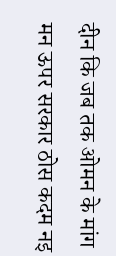दीन कि जब तक ओमन के मांग मन ऊपर सरकार ठोस कदम नइ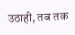उठाही, तब तक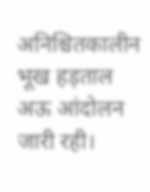अनिश्चितकालीन भूख हड़ताल अऊ आंदोलन जारी रही।